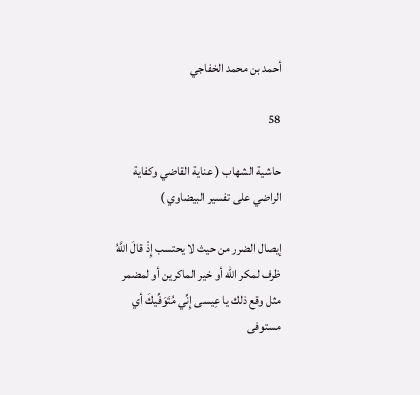أحمد بن محمد الخفاجي

58

حاشية الشهاب ( عناية القاضي وكفاية الراضي على تفسير البيضاوي )

إيصال الضرر من حيث لا يحتسب إِذْ قالَ اللَّهُ ظرف لمكر اللّه أو خير الماكرين أو لمضمر مثل وقع ذلك يا عِيسى إِنِّي مُتَوَفِّيكَ أي مستوفى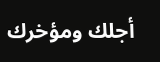أجلك ومؤخرك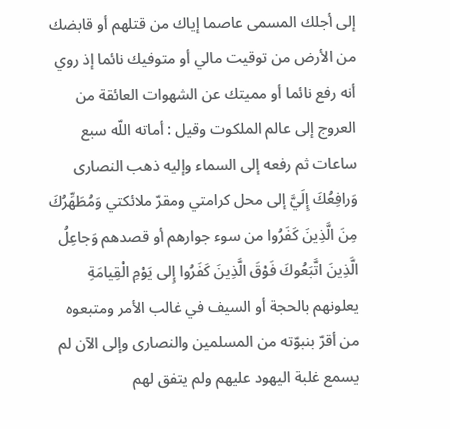إلى أجلك المسمى عاصما إياك من قتلهم أو قابضك من الأرض من توقيت مالي أو متوفيك نائما إذ روي أنه رفع نائما أو مميتك عن الشهوات العائقة من العروج إلى عالم الملكوت وقيل : أماته اللّه سبع ساعات ثم رفعه إلى السماء وإليه ذهب النصارى وَرافِعُكَ إِلَيَّ إلى محل كرامتي ومقرّ ملائكتي وَمُطَهِّرُكَ مِنَ الَّذِينَ كَفَرُوا من سوء جوارهم أو قصدهم وَجاعِلُ الَّذِينَ اتَّبَعُوكَ فَوْقَ الَّذِينَ كَفَرُوا إِلى يَوْمِ الْقِيامَةِ يعلونهم بالحجة أو السيف في غالب الأمر ومتبعوه من أقرّ بنبوّته من المسلمين والنصارى وإلى الآن لم يسمع غلبة اليهود عليهم ولم يتفق لهم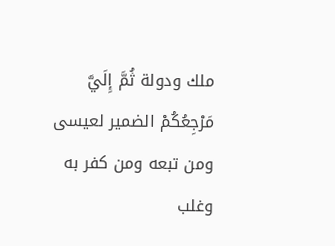ملك ودولة ثُمَّ إِلَيَّ مَرْجِعُكُمْ الضمير لعيسى ومن تبعه ومن كفر به وغلب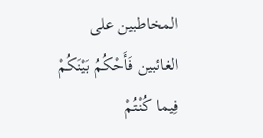المخاطبين على الغائبين فَأَحْكُمُ بَيْنَكُمْ فِيما كُنْتُمْ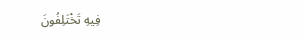فِيهِ تَخْتَلِفُونَ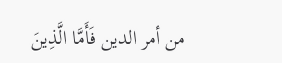من أمر الدين فَأَمَّا الَّذِينَ